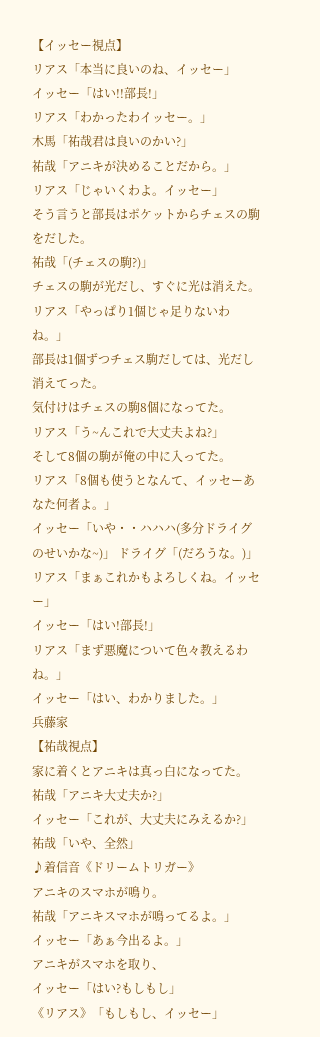【イッセー視点】
リアス「本当に良いのね、イッセー」
イッセー「はい!!部長!」
リアス「わかったわイッセー。」
木馬「祐哉君は良いのかい?」
祐哉「アニキが決めることだから。」
リアス「じゃいくわよ。イッセー」
そう言うと部長はポケットからチェスの駒をだした。
祐哉「(チェスの駒?)」
チェスの駒が光だし、すぐに光は消えた。
リアス「やっぱり1個じゃ足りないわね。」
部長は1個ずつチェス駒だしては、光だし消えてった。
気付けはチェスの駒8個になってた。
リアス「う~んこれで大丈夫よね?」
そして8個の駒が俺の中に入ってた。
リアス「8個も使うとなんて、イッセーあなた何者よ。」
イッセー「いや・・ハハハ(多分ドライグのせいかな~)」 ドライグ「(だろうな。)」
リアス「まぁこれかもよろしくね。イッセー」
イッセー「はい!部長!」
リアス「まず悪魔について色々教えるわね。」
イッセー「はい、わかりました。」
兵藤家
【祐哉視点】
家に着くとアニキは真っ白になってた。
祐哉「アニキ大丈夫か?」
イッセー「これが、大丈夫にみえるか?」
祐哉「いや、全然」
♪着信音《ドリームトリガー》
アニキのスマホが鳴り。
祐哉「アニキスマホが鳴ってるよ。」
イッセー「あぁ今出るよ。」
アニキがスマホを取り、
イッセー「はい?もしもし」
《リアス》「もしもし、イッセー」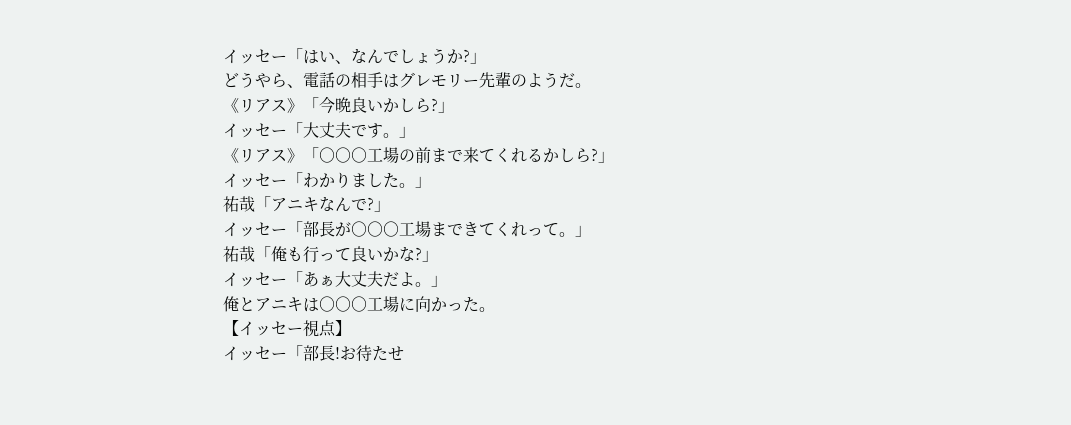イッセー「はい、なんでしょうか?」
どうやら、電話の相手はグレモリー先輩のようだ。
《リアス》「今晩良いかしら?」
イッセー「大丈夫です。」
《リアス》「○○○工場の前まで来てくれるかしら?」
イッセー「わかりました。」
祐哉「アニキなんで?」
イッセー「部長が○○○工場まできてくれって。」
祐哉「俺も行って良いかな?」
イッセー「あぁ大丈夫だよ。」
俺とアニキは○○○工場に向かった。
【イッセー視点】
イッセー「部長!お待たせ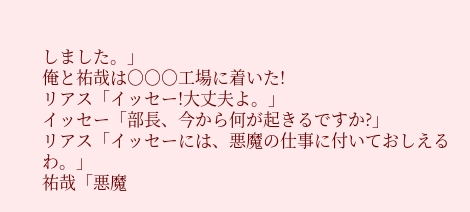しました。」
俺と祐哉は○○○工場に着いた!
リアス「イッセー!大丈夫よ。」
イッセー「部長、今から何が起きるですか?」
リアス「イッセーには、悪魔の仕事に付いておしえるわ。」
祐哉「悪魔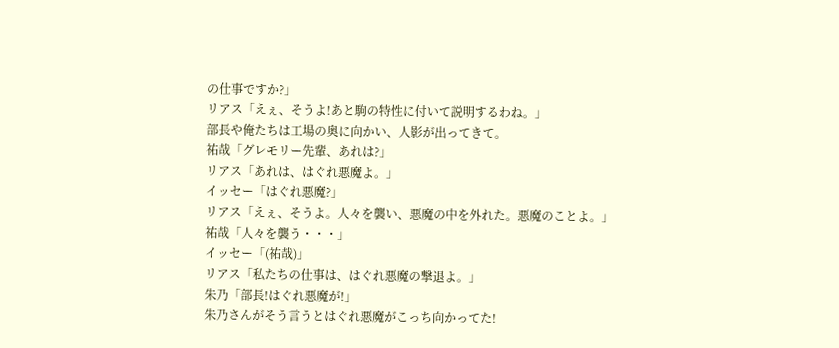の仕事ですか?」
リアス「えぇ、そうよ!あと駒の特性に付いて説明するわね。」
部長や俺たちは工場の奥に向かい、人影が出ってきて。
祐哉「グレモリー先輩、あれは?」
リアス「あれは、はぐれ悪魔よ。」
イッセー「はぐれ悪魔?」
リアス「えぇ、そうよ。人々を襲い、悪魔の中を外れた。悪魔のことよ。」
祐哉「人々を襲う・・・」
イッセー「(祐哉)」
リアス「私たちの仕事は、はぐれ悪魔の撃退よ。」
朱乃「部長!はぐれ悪魔が!」
朱乃さんがそう言うとはぐれ悪魔がこっち向かってた!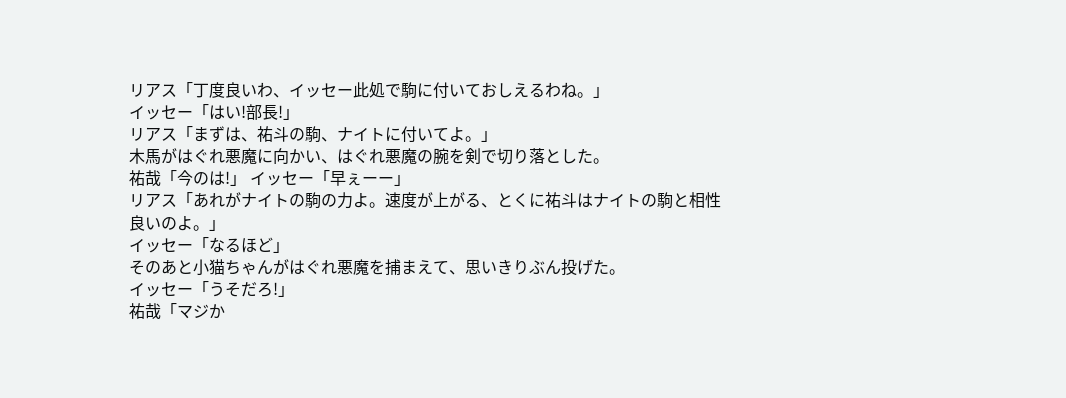リアス「丁度良いわ、イッセー此処で駒に付いておしえるわね。」
イッセー「はい!部長!」
リアス「まずは、祐斗の駒、ナイトに付いてよ。」
木馬がはぐれ悪魔に向かい、はぐれ悪魔の腕を剣で切り落とした。
祐哉「今のは!」 イッセー「早ぇーー」
リアス「あれがナイトの駒の力よ。速度が上がる、とくに祐斗はナイトの駒と相性良いのよ。」
イッセー「なるほど」
そのあと小猫ちゃんがはぐれ悪魔を捕まえて、思いきりぶん投げた。
イッセー「うそだろ!」
祐哉「マジか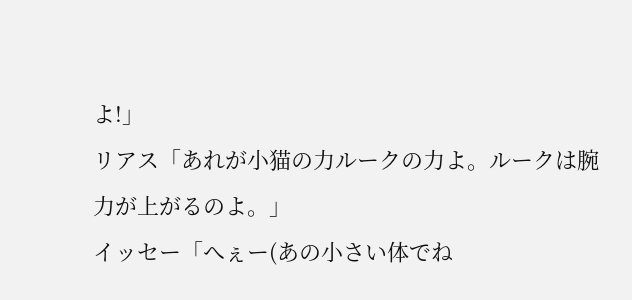よ!」
リアス「あれが小猫の力ルークの力よ。ルークは腕力が上がるのよ。」
イッセー「へぇー(あの小さい体でね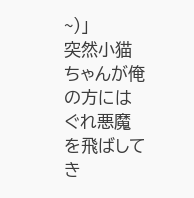~)」
突然小猫ちゃんが俺の方にはぐれ悪魔を飛ばしてき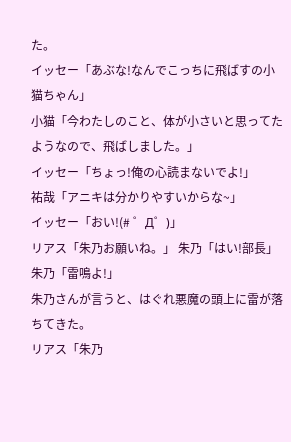た。
イッセー「あぶな!なんでこっちに飛ばすの小猫ちゃん」
小猫「今わたしのこと、体が小さいと思ってたようなので、飛ばしました。」
イッセー「ちょっ!俺の心読まないでよ!」
祐哉「アニキは分かりやすいからな~」
イッセー「おい!(# ゜Д゜)」
リアス「朱乃お願いね。」 朱乃「はい!部長」
朱乃「雷鳴よ!」
朱乃さんが言うと、はぐれ悪魔の頭上に雷が落ちてきた。
リアス「朱乃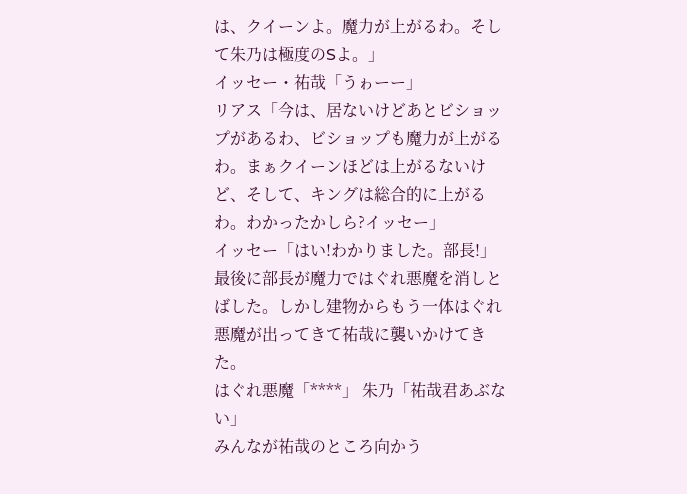は、クイーンよ。魔力が上がるわ。そして朱乃は極度のSよ。」
イッセー・祐哉「うゎーー」
リアス「今は、居ないけどあとビショップがあるわ、ビショップも魔力が上がるわ。まぁクイーンほどは上がるないけど、そして、キングは総合的に上がるわ。わかったかしら?イッセー」
イッセー「はい!わかりました。部長!」
最後に部長が魔力ではぐれ悪魔を消しとばした。しかし建物からもう一体はぐれ悪魔が出ってきて祐哉に襲いかけてきた。
はぐれ悪魔「****」 朱乃「祐哉君あぶない」
みんなが祐哉のところ向かう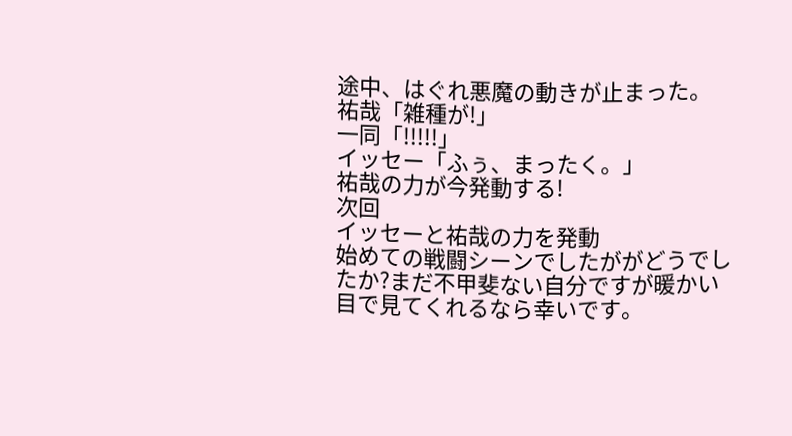途中、はぐれ悪魔の動きが止まった。
祐哉「雑種が!」
一同「!!!!!」
イッセー「ふぅ、まったく。」
祐哉の力が今発動する!
次回
イッセーと祐哉の力を発動
始めての戦闘シーンでしたががどうでしたか?まだ不甲斐ない自分ですが暖かい目で見てくれるなら幸いです。